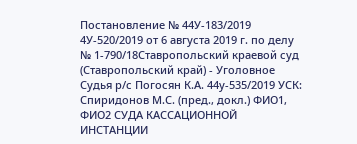Постановление № 44У-183/2019 4У-520/2019 от 6 августа 2019 г. по делу № 1-790/18Ставропольский краевой суд (Ставропольский край) - Уголовное Судья р/с Погосян К.А. 44у-535/2019 УСК: Спиридонов М.С. (пред., докл.) ФИО1, ФИО2 СУДА КАССАЦИОННОЙ ИНСТАНЦИИ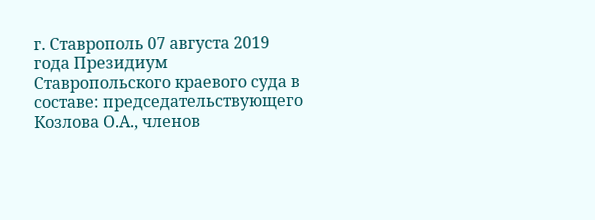г. Ставрополь 07 августа 2019 года Президиум Ставропольского краевого суда в составе: председательствующего Козлова О.А., членов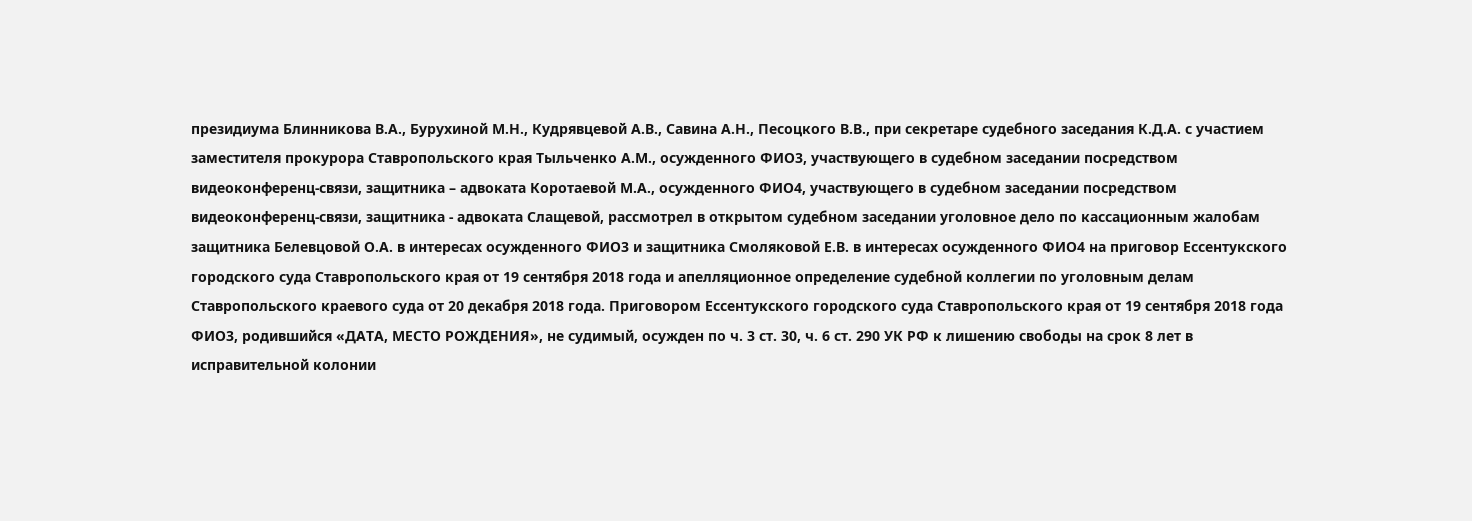президиума Блинникова В.А., Бурухиной М.Н., Кудрявцевой А.В., Савина А.Н., Песоцкого В.В., при секретаре судебного заседания К.Д.А. с участием заместителя прокурора Ставропольского края Тыльченко А.М., осужденного ФИО3, участвующего в судебном заседании посредством видеоконференц-связи, защитника – адвоката Коротаевой М.А., осужденного ФИО4, участвующего в судебном заседании посредством видеоконференц-связи, защитника - адвоката Слащевой, рассмотрел в открытом судебном заседании уголовное дело по кассационным жалобам защитника Белевцовой О.А. в интересах осужденного ФИО3 и защитника Смоляковой Е.В. в интересах осужденного ФИО4 на приговор Ессентукского городского суда Ставропольского края от 19 сентября 2018 года и апелляционное определение судебной коллегии по уголовным делам Ставропольского краевого суда от 20 декабря 2018 года. Приговором Ессентукского городского суда Ставропольского края от 19 сентября 2018 года ФИО3, родившийся «ДАТА, МЕСТО РОЖДЕНИЯ», не судимый, осужден по ч. 3 ст. 30, ч. 6 ст. 290 УК РФ к лишению свободы на срок 8 лет в исправительной колонии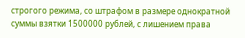строгого режима, со штрафом в размере однократной суммы взятки 1500000 рублей, с лишением права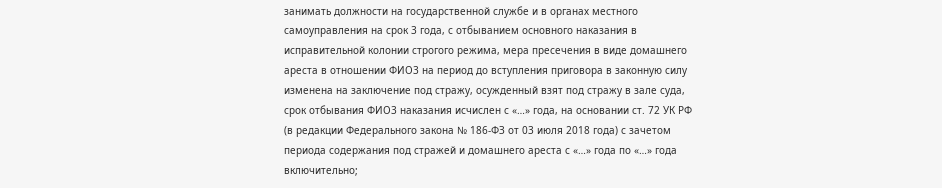занимать должности на государственной службе и в органах местного самоуправления на срок 3 года, с отбыванием основного наказания в исправительной колонии строгого режима, мера пресечения в виде домашнего ареста в отношении ФИО3 на период до вступления приговора в законную силу изменена на заключение под стражу, осужденный взят под стражу в зале суда, срок отбывания ФИО3 наказания исчислен с «…» года, на основании ст. 72 УК РФ (в редакции Федерального закона № 186-ФЗ от 03 июля 2018 года) с зачетом периода содержания под стражей и домашнего ареста с «…» года по «…» года включительно;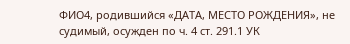ФИО4, родившийся «ДАТА, МЕСТО РОЖДЕНИЯ», не судимый, осужден по ч. 4 ст. 291.1 УК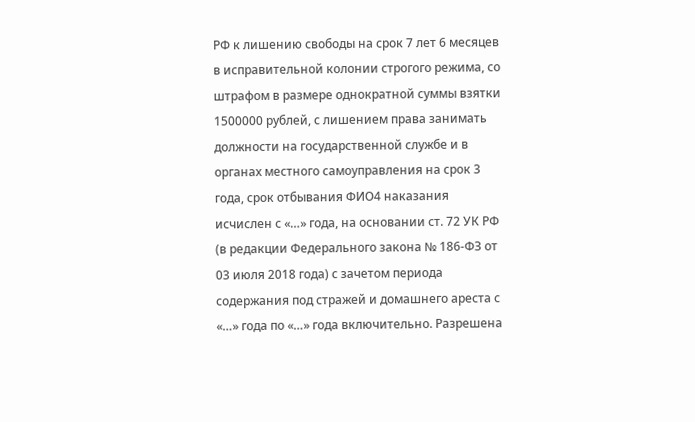РФ к лишению свободы на срок 7 лет 6 месяцев в исправительной колонии строгого режима, со штрафом в размере однократной суммы взятки 1500000 рублей, с лишением права занимать должности на государственной службе и в органах местного самоуправления на срок 3 года, срок отбывания ФИО4 наказания исчислен с «…» года, на основании ст. 72 УК РФ (в редакции Федерального закона № 186-ФЗ от 03 июля 2018 года) с зачетом периода содержания под стражей и домашнего ареста с «…» года по «…» года включительно. Разрешена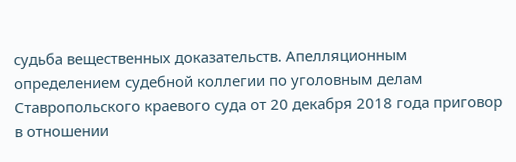судьба вещественных доказательств. Апелляционным определением судебной коллегии по уголовным делам Ставропольского краевого суда от 20 декабря 2018 года приговор в отношении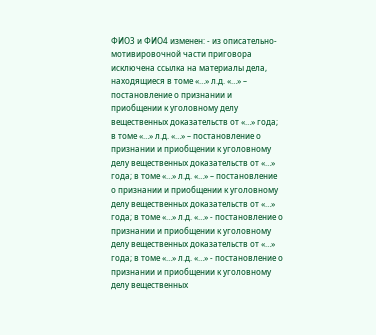ФИО3 и ФИО4 изменен: - из описательно-мотивировочной части приговора исключена ссылка на материалы дела, находящиеся в томе «…» л.д. «…» – постановление о признании и приобщении к уголовному делу вещественных доказательств от «…» года; в томе «…» л.д. «…» – постановление о признании и приобщении к уголовному делу вещественных доказательств от «…» года; в томе «…» л.д. «…» – постановление о признании и приобщении к уголовному делу вещественных доказательств от «…» года; в томе «…» л.д. «…» - постановление о признании и приобщении к уголовному делу вещественных доказательств от «…» года; в томе «…» л.д. «…» - постановление о признании и приобщении к уголовному делу вещественных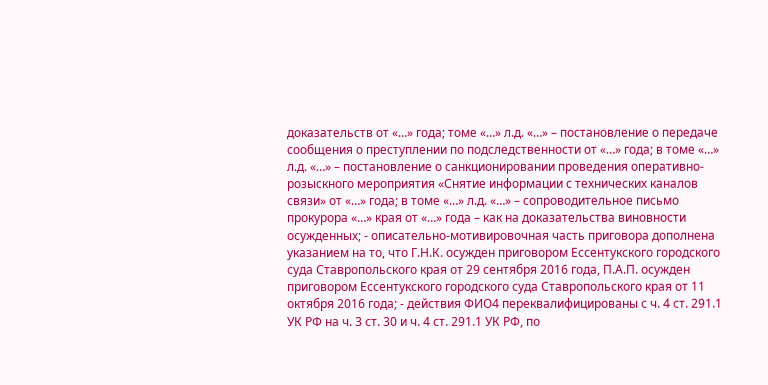доказательств от «…» года; томе «…» л.д. «…» – постановление о передаче сообщения о преступлении по подследственности от «…» года; в томе «…» л.д. «…» – постановление о санкционировании проведения оперативно-розыскного мероприятия «Снятие информации с технических каналов связи» от «…» года; в томе «…» л.д. «…» – сопроводительное письмо прокурора «…» края от «…» года – как на доказательства виновности осужденных; - описательно-мотивировочная часть приговора дополнена указанием на то, что Г.Н.К. осужден приговором Ессентукского городского суда Ставропольского края от 29 сентября 2016 года, П.А.П. осужден приговором Ессентукского городского суда Ставропольского края от 11 октября 2016 года; - действия ФИО4 переквалифицированы с ч. 4 ст. 291.1 УК РФ на ч. 3 ст. 30 и ч. 4 ст. 291.1 УК РФ, по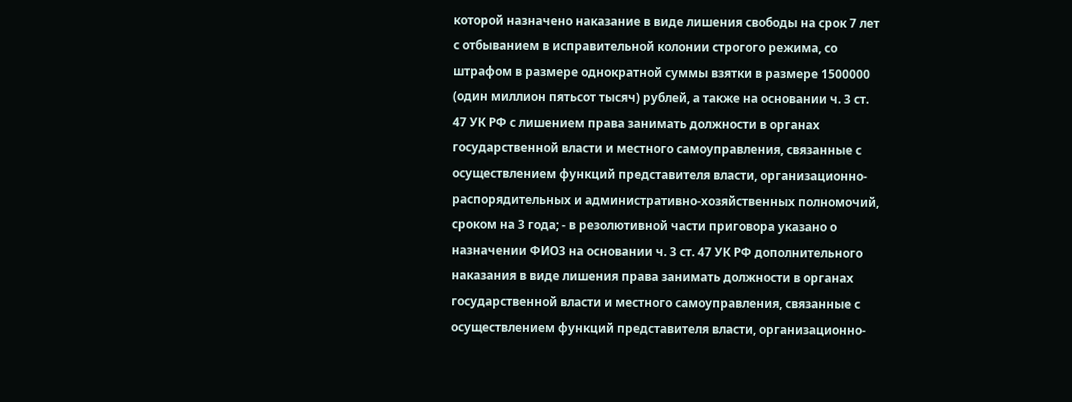которой назначено наказание в виде лишения свободы на срок 7 лет с отбыванием в исправительной колонии строгого режима, со штрафом в размере однократной суммы взятки в размере 1500000 (один миллион пятьсот тысяч) рублей, а также на основании ч. 3 ст. 47 УК РФ с лишением права занимать должности в органах государственной власти и местного самоуправления, связанные с осуществлением функций представителя власти, организационно-распорядительных и административно-хозяйственных полномочий, сроком на 3 года; - в резолютивной части приговора указано о назначении ФИО3 на основании ч. 3 ст. 47 УК РФ дополнительного наказания в виде лишения права занимать должности в органах государственной власти и местного самоуправления, связанные с осуществлением функций представителя власти, организационно-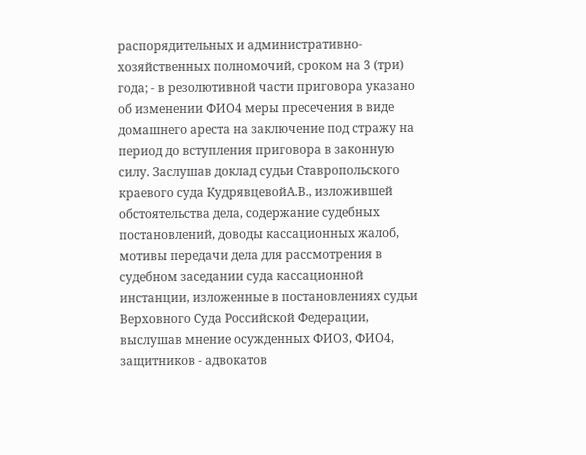распорядительных и административно-хозяйственных полномочий, сроком на 3 (три) года; - в резолютивной части приговора указано об изменении ФИО4 меры пресечения в виде домашнего ареста на заключение под стражу на период до вступления приговора в законную силу. Заслушав доклад судьи Ставропольского краевого суда КудрявцевойА.В., изложившей обстоятельства дела, содержание судебных постановлений, доводы кассационных жалоб, мотивы передачи дела для рассмотрения в судебном заседании суда кассационной инстанции, изложенные в постановлениях судьи Верховного Суда Российской Федерации, выслушав мнение осужденных ФИО3, ФИО4, защитников - адвокатов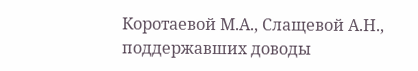Коротаевой М.А., Слащевой А.Н., поддержавших доводы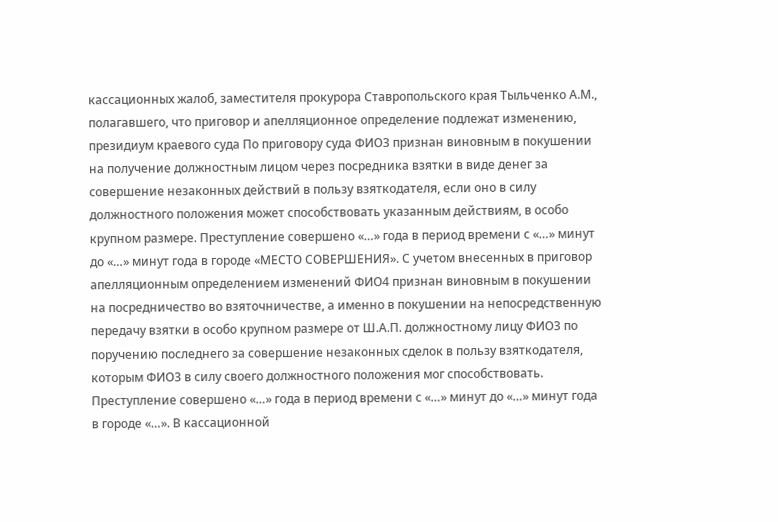кассационных жалоб, заместителя прокурора Ставропольского края Тыльченко А.М., полагавшего, что приговор и апелляционное определение подлежат изменению, президиум краевого суда По приговору суда ФИО3 признан виновным в покушении на получение должностным лицом через посредника взятки в виде денег за совершение незаконных действий в пользу взяткодателя, если оно в силу должностного положения может способствовать указанным действиям, в особо крупном размере. Преступление совершено «…» года в период времени с «…» минут до «…» минут года в городе «МЕСТО СОВЕРШЕНИЯ». С учетом внесенных в приговор апелляционным определением изменений ФИО4 признан виновным в покушении на посредничество во взяточничестве, а именно в покушении на непосредственную передачу взятки в особо крупном размере от Ш.А.П. должностному лицу ФИО3 по поручению последнего за совершение незаконных сделок в пользу взяткодателя, которым ФИО3 в силу своего должностного положения мог способствовать. Преступление совершено «…» года в период времени с «…» минут до «…» минут года в городе «…». В кассационной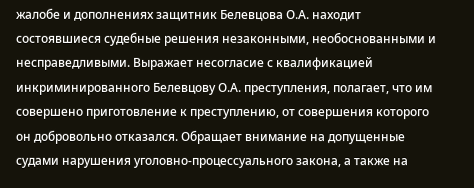жалобе и дополнениях защитник Белевцова О.А. находит состоявшиеся судебные решения незаконными, необоснованными и несправедливыми. Выражает несогласие с квалификацией инкриминированного Белевцову О.А. преступления, полагает, что им совершено приготовление к преступлению, от совершения которого он добровольно отказался. Обращает внимание на допущенные судами нарушения уголовно-процессуального закона, а также на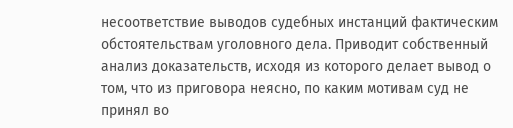несоответствие выводов судебных инстанций фактическим обстоятельствам уголовного дела. Приводит собственный анализ доказательств, исходя из которого делает вывод о том, что из приговора неясно, по каким мотивам суд не принял во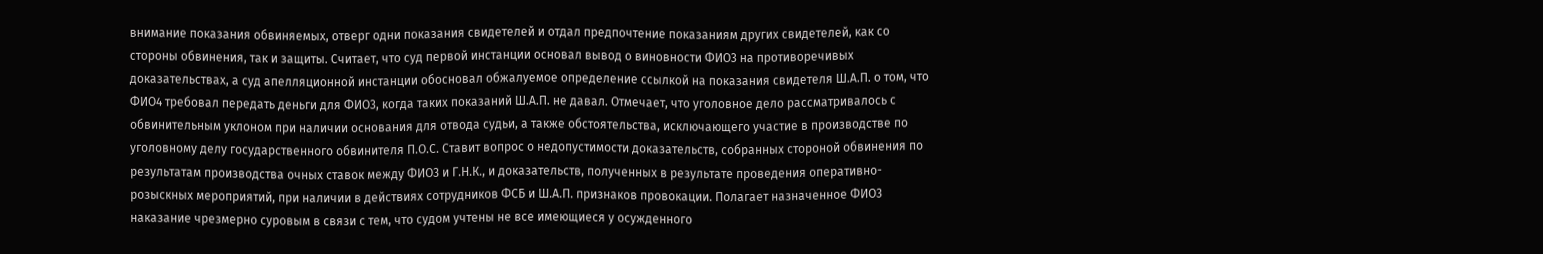внимание показания обвиняемых, отверг одни показания свидетелей и отдал предпочтение показаниям других свидетелей, как со стороны обвинения, так и защиты. Считает, что суд первой инстанции основал вывод о виновности ФИО3 на противоречивых доказательствах, а суд апелляционной инстанции обосновал обжалуемое определение ссылкой на показания свидетеля Ш.А.П. о том, что ФИО4 требовал передать деньги для ФИО3, когда таких показаний Ш.А.П. не давал. Отмечает, что уголовное дело рассматривалось с обвинительным уклоном при наличии основания для отвода судьи, а также обстоятельства, исключающего участие в производстве по уголовному делу государственного обвинителя П.О.С. Ставит вопрос о недопустимости доказательств, собранных стороной обвинения по результатам производства очных ставок между ФИО3 и Г.Н.К., и доказательств, полученных в результате проведения оперативно-розыскных мероприятий, при наличии в действиях сотрудников ФСБ и Ш.А.П. признаков провокации. Полагает назначенное ФИО3 наказание чрезмерно суровым в связи с тем, что судом учтены не все имеющиеся у осужденного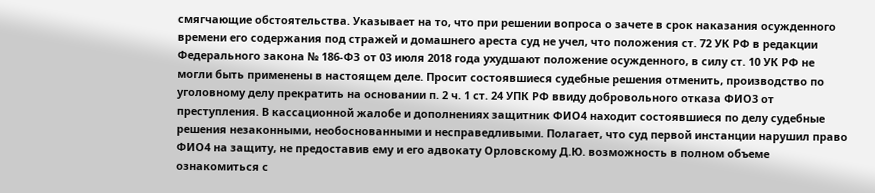смягчающие обстоятельства. Указывает на то, что при решении вопроса о зачете в срок наказания осужденного времени его содержания под стражей и домашнего ареста суд не учел, что положения ст. 72 УК РФ в редакции Федерального закона № 186-ФЗ от 03 июля 2018 года ухудшают положение осужденного, в силу ст. 10 УК РФ не могли быть применены в настоящем деле. Просит состоявшиеся судебные решения отменить, производство по уголовному делу прекратить на основании п. 2 ч. 1 ст. 24 УПК РФ ввиду добровольного отказа ФИО3 от преступления. В кассационной жалобе и дополнениях защитник ФИО4 находит состоявшиеся по делу судебные решения незаконными, необоснованными и несправедливыми. Полагает, что суд первой инстанции нарушил право ФИО4 на защиту, не предоставив ему и его адвокату Орловскому Д.Ю. возможность в полном объеме ознакомиться с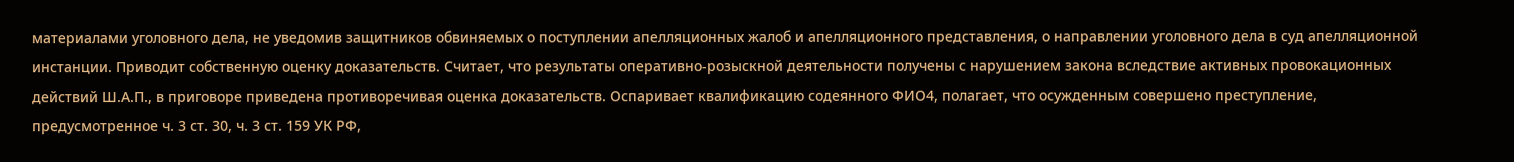материалами уголовного дела, не уведомив защитников обвиняемых о поступлении апелляционных жалоб и апелляционного представления, о направлении уголовного дела в суд апелляционной инстанции. Приводит собственную оценку доказательств. Считает, что результаты оперативно-розыскной деятельности получены с нарушением закона вследствие активных провокационных действий Ш.А.П., в приговоре приведена противоречивая оценка доказательств. Оспаривает квалификацию содеянного ФИО4, полагает, что осужденным совершено преступление, предусмотренное ч. 3 ст. 30, ч. 3 ст. 159 УК РФ,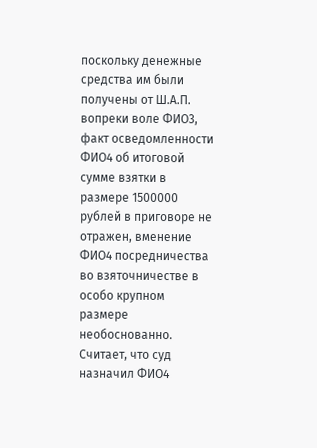поскольку денежные средства им были получены от Ш.А.П. вопреки воле ФИО3, факт осведомленности ФИО4 об итоговой сумме взятки в размере 1500000 рублей в приговоре не отражен, вменение ФИО4 посредничества во взяточничестве в особо крупном размере необоснованно. Считает, что суд назначил ФИО4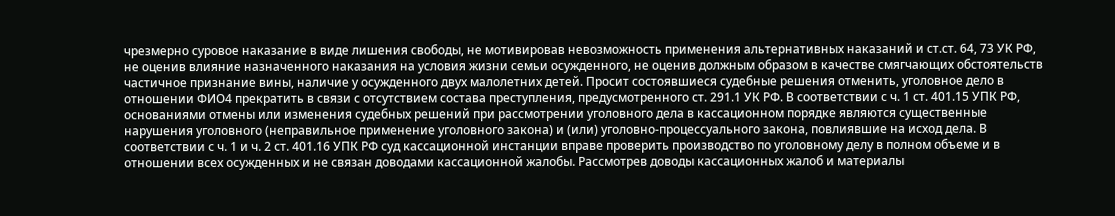чрезмерно суровое наказание в виде лишения свободы, не мотивировав невозможность применения альтернативных наказаний и ст.ст. 64, 73 УК РФ, не оценив влияние назначенного наказания на условия жизни семьи осужденного, не оценив должным образом в качестве смягчающих обстоятельств частичное признание вины, наличие у осужденного двух малолетних детей. Просит состоявшиеся судебные решения отменить, уголовное дело в отношении ФИО4 прекратить в связи с отсутствием состава преступления, предусмотренного ст. 291.1 УК РФ. В соответствии с ч. 1 ст. 401.15 УПК РФ, основаниями отмены или изменения судебных решений при рассмотрении уголовного дела в кассационном порядке являются существенные нарушения уголовного (неправильное применение уголовного закона) и (или) уголовно-процессуального закона, повлиявшие на исход дела. В соответствии с ч. 1 и ч. 2 ст. 401.16 УПК РФ суд кассационной инстанции вправе проверить производство по уголовному делу в полном объеме и в отношении всех осужденных и не связан доводами кассационной жалобы. Рассмотрев доводы кассационных жалоб и материалы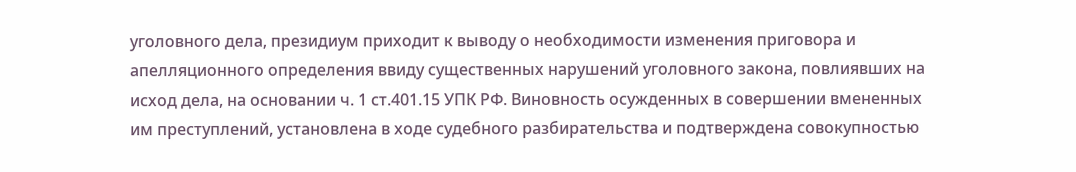уголовного дела, президиум приходит к выводу о необходимости изменения приговора и апелляционного определения ввиду существенных нарушений уголовного закона, повлиявших на исход дела, на основании ч. 1 ст.401.15 УПК РФ. Виновность осужденных в совершении вмененных им преступлений, установлена в ходе судебного разбирательства и подтверждена совокупностью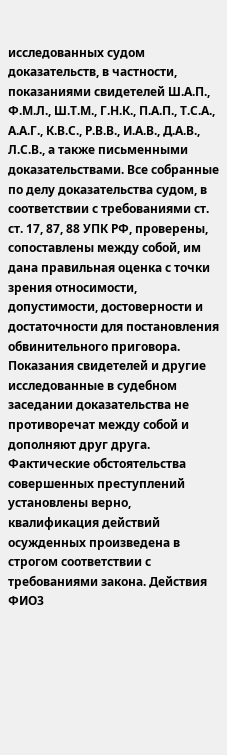исследованных судом доказательств, в частности, показаниями свидетелей Ш.А.П., Ф.М.Л., Ш.Т.М., Г.Н.К., П.А.П., Т.С.А., А.А.Г., К.В.С., Р.В.В., И.А.В., Д.А.В., Л.С.В., а также письменными доказательствами. Все собранные по делу доказательства судом, в соответствии с требованиями ст. ст. 17, 87, 88 УПК РФ, проверены, сопоставлены между собой, им дана правильная оценка с точки зрения относимости, допустимости, достоверности и достаточности для постановления обвинительного приговора. Показания свидетелей и другие исследованные в судебном заседании доказательства не противоречат между собой и дополняют друг друга. Фактические обстоятельства совершенных преступлений установлены верно, квалификация действий осужденных произведена в строгом соответствии с требованиями закона. Действия ФИО3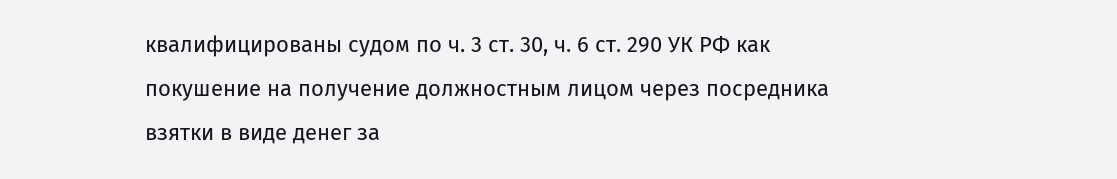квалифицированы судом по ч. 3 ст. 30, ч. 6 ст. 290 УК РФ как покушение на получение должностным лицом через посредника взятки в виде денег за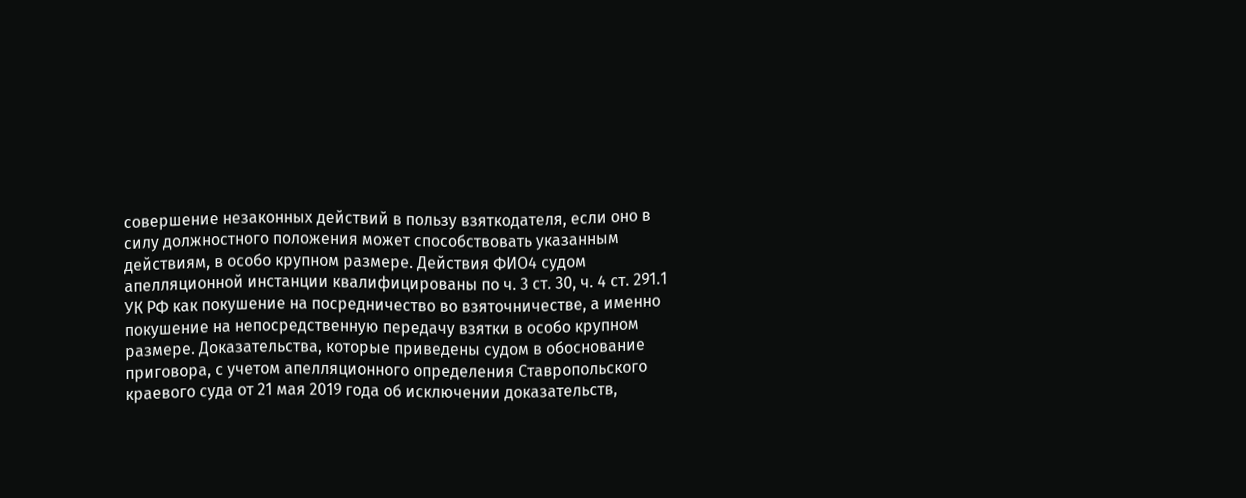совершение незаконных действий в пользу взяткодателя, если оно в силу должностного положения может способствовать указанным действиям, в особо крупном размере. Действия ФИО4 судом апелляционной инстанции квалифицированы по ч. 3 ст. 30, ч. 4 ст. 291.1 УК РФ как покушение на посредничество во взяточничестве, а именно покушение на непосредственную передачу взятки в особо крупном размере. Доказательства, которые приведены судом в обоснование приговора, с учетом апелляционного определения Ставропольского краевого суда от 21 мая 2019 года об исключении доказательств,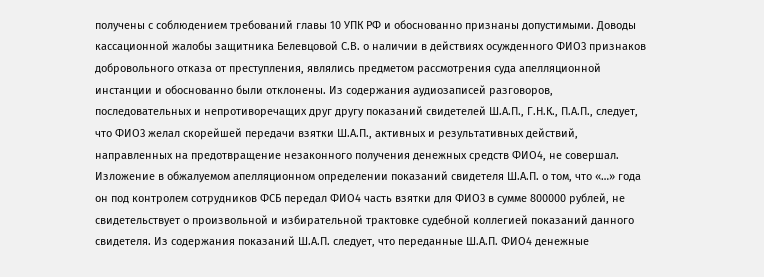получены с соблюдением требований главы 10 УПК РФ и обоснованно признаны допустимыми. Доводы кассационной жалобы защитника Белевцовой С.В. о наличии в действиях осужденного ФИО3 признаков добровольного отказа от преступления, являлись предметом рассмотрения суда апелляционной инстанции и обоснованно были отклонены. Из содержания аудиозаписей разговоров, последовательных и непротиворечащих друг другу показаний свидетелей Ш.А.П., Г.Н.К., П.А.П., следует, что ФИО3 желал скорейшей передачи взятки Ш.А.П., активных и результативных действий, направленных на предотвращение незаконного получения денежных средств ФИО4, не совершал. Изложение в обжалуемом апелляционном определении показаний свидетеля Ш.А.П. о том, что «…» года он под контролем сотрудников ФСБ передал ФИО4 часть взятки для ФИО3 в сумме 800000 рублей, не свидетельствует о произвольной и избирательной трактовке судебной коллегией показаний данного свидетеля. Из содержания показаний Ш.А.П. следует, что переданные Ш.А.П. ФИО4 денежные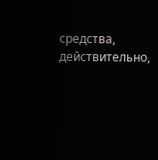средства, действительно,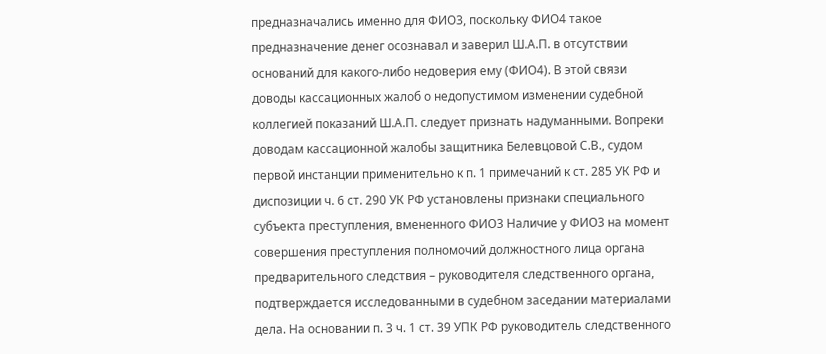предназначались именно для ФИО3, поскольку ФИО4 такое предназначение денег осознавал и заверил Ш.А.П. в отсутствии оснований для какого-либо недоверия ему (ФИО4). В этой связи доводы кассационных жалоб о недопустимом изменении судебной коллегией показаний Ш.А.П. следует признать надуманными. Вопреки доводам кассационной жалобы защитника Белевцовой С.В., судом первой инстанции применительно к п. 1 примечаний к ст. 285 УК РФ и диспозиции ч. 6 ст. 290 УК РФ установлены признаки специального субъекта преступления, вмененного ФИО3 Наличие у ФИО3 на момент совершения преступления полномочий должностного лица органа предварительного следствия – руководителя следственного органа, подтверждается исследованными в судебном заседании материалами дела. На основании п. 3 ч. 1 ст. 39 УПК РФ руководитель следственного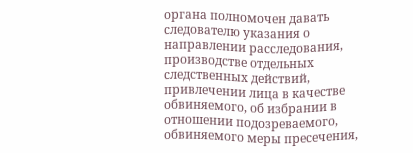органа полномочен давать следователю указания о направлении расследования, производстве отдельных следственных действий, привлечении лица в качестве обвиняемого, об избрании в отношении подозреваемого, обвиняемого меры пресечения,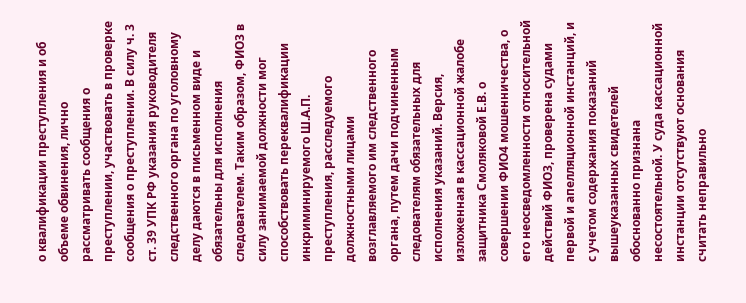о квалификации преступления и об объеме обвинения, лично рассматривать сообщения о преступлении, участвовать в проверке сообщения о преступлении. В силу ч. 3 ст. 39 УПК РФ указания руководителя следственного органа по уголовному делу даются в письменном виде и обязательны для исполнения следователем. Таким образом, ФИО3 в силу занимаемой должности мог способствовать переквалификации инкриминируемого Ш.А.П. преступления, расследуемого должностными лицами возглавляемого им следственного органа, путем дачи подчиненным следователям обязательных для исполнения указаний. Версия, изложенная в кассационной жалобе защитника Смоляковой Е.В. о совершении ФИО4 мошенничества, о его неосведомленности относительной действий ФИО3, проверена судами первой и апелляционной инстанций, и с учетом содержания показаний вышеуказанных свидетелей обоснованно признана несостоятельной. У суда кассационной инстанции отсутствуют основания считать неправильно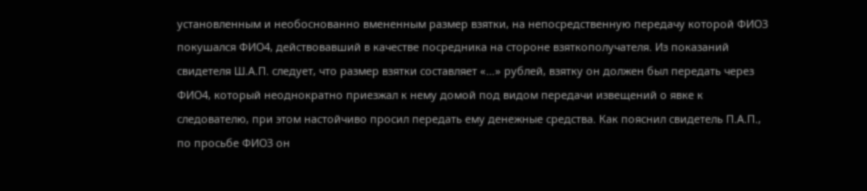установленным и необоснованно вмененным размер взятки, на непосредственную передачу которой ФИО3 покушался ФИО4, действовавший в качестве посредника на стороне взяткополучателя. Из показаний свидетеля Ш.А.П. следует, что размер взятки составляет «…» рублей, взятку он должен был передать через ФИО4, который неоднократно приезжал к нему домой под видом передачи извещений о явке к следователю, при этом настойчиво просил передать ему денежные средства. Как пояснил свидетель П.А.П., по просьбе ФИО3 он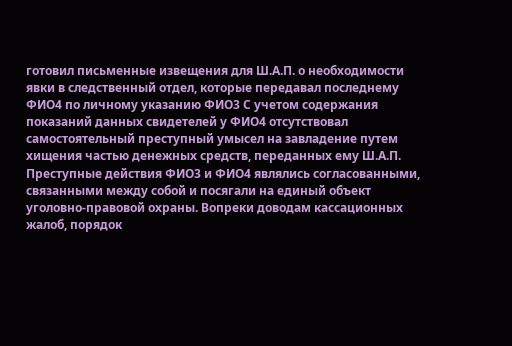готовил письменные извещения для Ш.А.П. о необходимости явки в следственный отдел, которые передавал последнему ФИО4 по личному указанию ФИО3 С учетом содержания показаний данных свидетелей у ФИО4 отсутствовал самостоятельный преступный умысел на завладение путем хищения частью денежных средств, переданных ему Ш.А.П. Преступные действия ФИО3 и ФИО4 являлись согласованными, связанными между собой и посягали на единый объект уголовно-правовой охраны. Вопреки доводам кассационных жалоб, порядок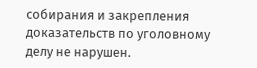собирания и закрепления доказательств по уголовному делу не нарушен.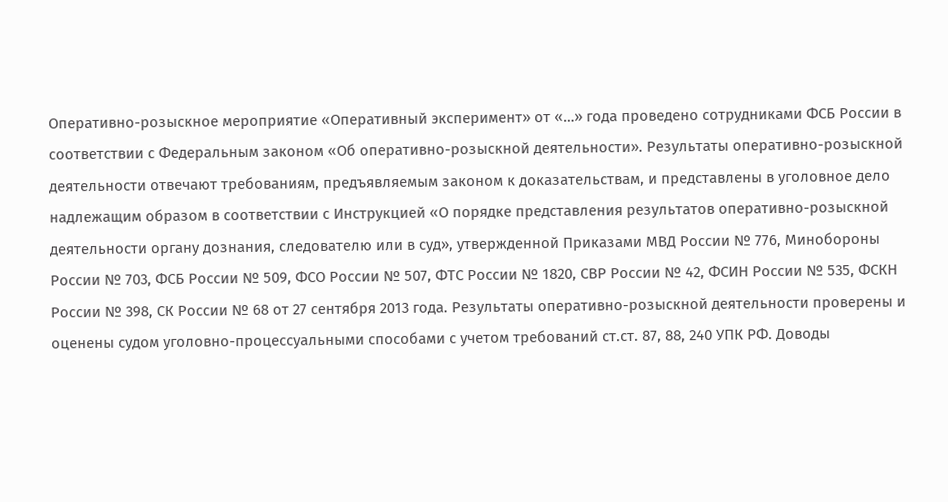Оперативно-розыскное мероприятие «Оперативный эксперимент» от «…» года проведено сотрудниками ФСБ России в соответствии с Федеральным законом «Об оперативно-розыскной деятельности». Результаты оперативно-розыскной деятельности отвечают требованиям, предъявляемым законом к доказательствам, и представлены в уголовное дело надлежащим образом в соответствии с Инструкцией «О порядке представления результатов оперативно-розыскной деятельности органу дознания, следователю или в суд», утвержденной Приказами МВД России № 776, Минобороны России № 703, ФСБ России № 509, ФСО России № 507, ФТС России № 1820, СВР России № 42, ФСИН России № 535, ФСКН России № 398, СК России № 68 от 27 сентября 2013 года. Результаты оперативно-розыскной деятельности проверены и оценены судом уголовно-процессуальными способами с учетом требований ст.ст. 87, 88, 240 УПК РФ. Доводы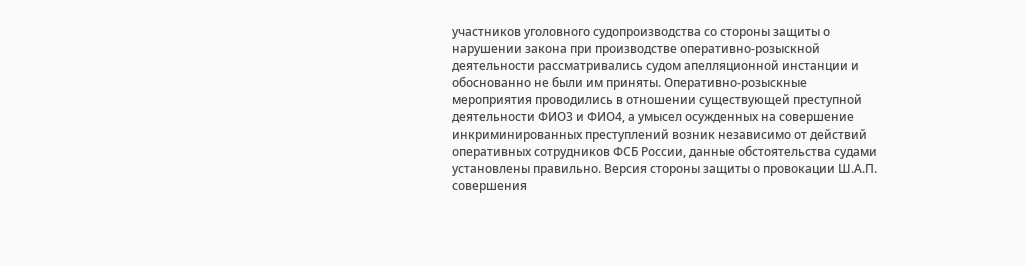участников уголовного судопроизводства со стороны защиты о нарушении закона при производстве оперативно-розыскной деятельности рассматривались судом апелляционной инстанции и обоснованно не были им приняты. Оперативно-розыскные мероприятия проводились в отношении существующей преступной деятельности ФИО3 и ФИО4, а умысел осужденных на совершение инкриминированных преступлений возник независимо от действий оперативных сотрудников ФСБ России, данные обстоятельства судами установлены правильно. Версия стороны защиты о провокации Ш.А.П. совершения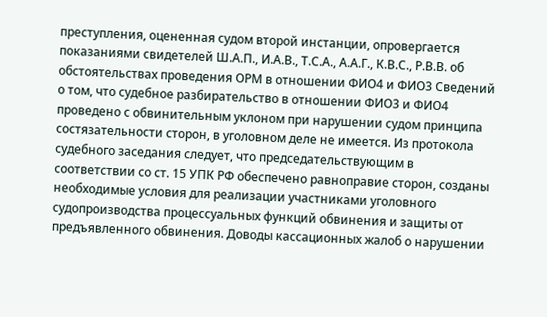преступления, оцененная судом второй инстанции, опровергается показаниями свидетелей Ш.А.П., И.А.В., Т.С.А., А.А.Г., К.В.С., Р.В.В. об обстоятельствах проведения ОРМ в отношении ФИО4 и ФИО3 Сведений о том, что судебное разбирательство в отношении ФИО3 и ФИО4 проведено с обвинительным уклоном при нарушении судом принципа состязательности сторон, в уголовном деле не имеется. Из протокола судебного заседания следует, что председательствующим в соответствии со ст. 15 УПК РФ обеспечено равноправие сторон, созданы необходимые условия для реализации участниками уголовного судопроизводства процессуальных функций обвинения и защиты от предъявленного обвинения. Доводы кассационных жалоб о нарушении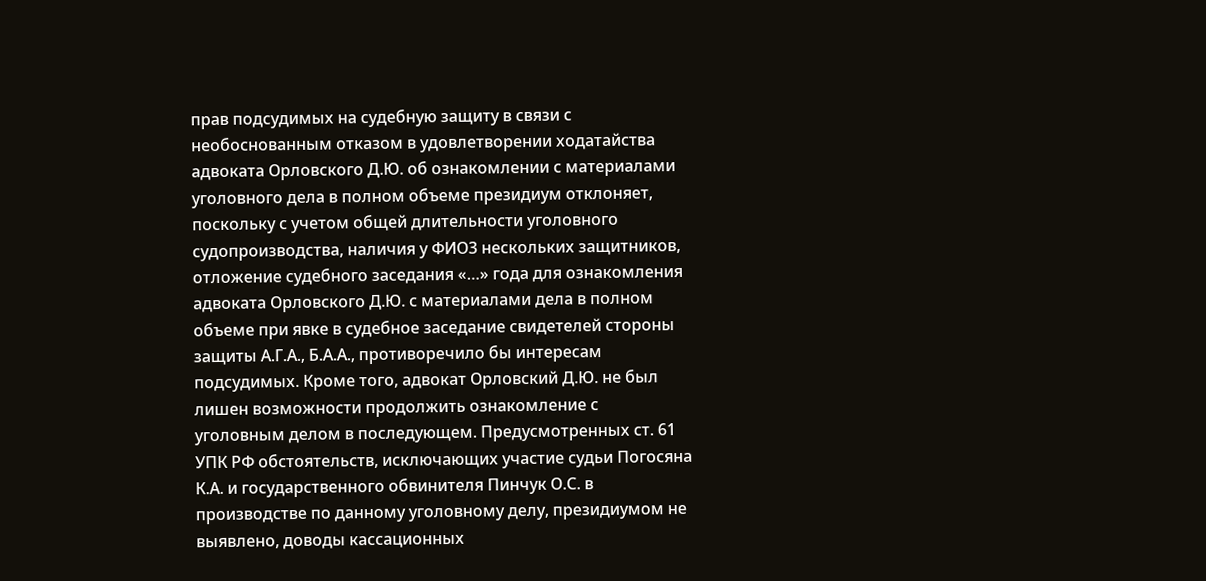прав подсудимых на судебную защиту в связи с необоснованным отказом в удовлетворении ходатайства адвоката Орловского Д.Ю. об ознакомлении с материалами уголовного дела в полном объеме президиум отклоняет, поскольку с учетом общей длительности уголовного судопроизводства, наличия у ФИО3 нескольких защитников, отложение судебного заседания «…» года для ознакомления адвоката Орловского Д.Ю. с материалами дела в полном объеме при явке в судебное заседание свидетелей стороны защиты А.Г.А., Б.А.А., противоречило бы интересам подсудимых. Кроме того, адвокат Орловский Д.Ю. не был лишен возможности продолжить ознакомление с уголовным делом в последующем. Предусмотренных ст. 61 УПК РФ обстоятельств, исключающих участие судьи Погосяна К.А. и государственного обвинителя Пинчук О.С. в производстве по данному уголовному делу, президиумом не выявлено, доводы кассационных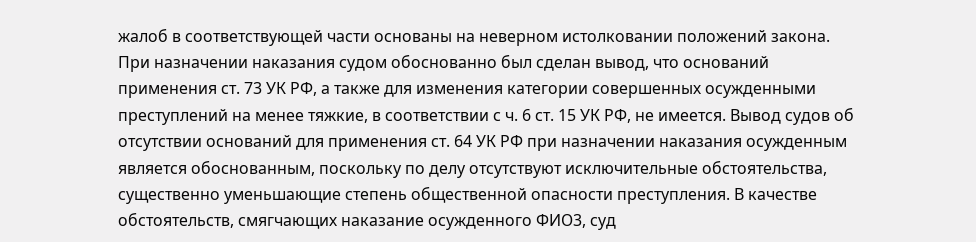жалоб в соответствующей части основаны на неверном истолковании положений закона. При назначении наказания судом обоснованно был сделан вывод, что оснований применения ст. 73 УК РФ, а также для изменения категории совершенных осужденными преступлений на менее тяжкие, в соответствии с ч. 6 ст. 15 УК РФ, не имеется. Вывод судов об отсутствии оснований для применения ст. 64 УК РФ при назначении наказания осужденным является обоснованным, поскольку по делу отсутствуют исключительные обстоятельства, существенно уменьшающие степень общественной опасности преступления. В качестве обстоятельств, смягчающих наказание осужденного ФИО3, суд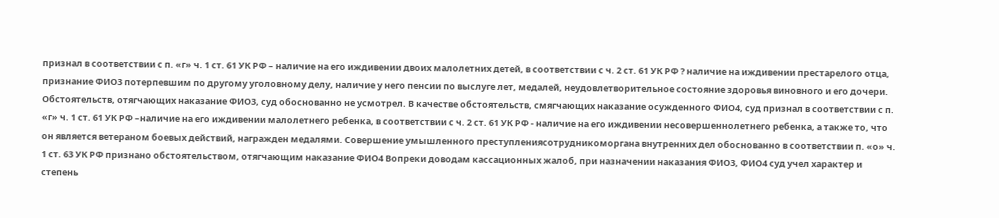признал в соответствии с п. «г» ч. 1 ст. 61 УК РФ – наличие на его иждивении двоих малолетних детей, в соответствии с ч. 2 ст. 61 УК РФ ? наличие на иждивении престарелого отца, признание ФИО3 потерпевшим по другому уголовному делу, наличие у него пенсии по выслуге лет, медалей, неудовлетворительное состояние здоровья виновного и его дочери. Обстоятельств, отягчающих наказание ФИО3, суд обоснованно не усмотрел. В качестве обстоятельств, смягчающих наказание осужденного ФИО4, суд признал в соответствии с п. «г» ч. 1 ст. 61 УК РФ –наличие на его иждивении малолетнего ребенка, в соответствии с ч. 2 ст. 61 УК РФ - наличие на его иждивении несовершеннолетнего ребенка, а также то, что он является ветераном боевых действий, награжден медалями. Совершение умышленного преступлениясотрудникоморгана внутренних дел обоснованно в соответствии п. «о» ч. 1 ст. 63 УК РФ признано обстоятельством, отягчающим наказание ФИО4 Вопреки доводам кассационных жалоб, при назначении наказания ФИО3, ФИО4 суд учел характер и степень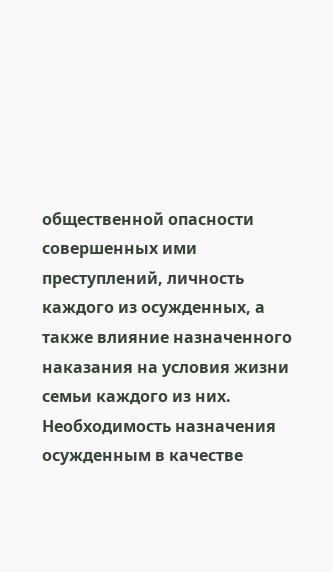общественной опасности совершенных ими преступлений, личность каждого из осужденных, а также влияние назначенного наказания на условия жизни семьи каждого из них. Необходимость назначения осужденным в качестве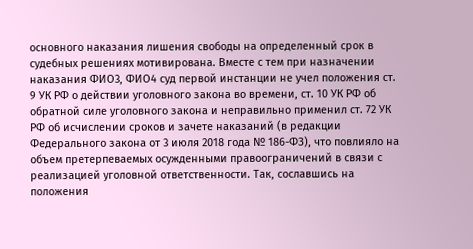основного наказания лишения свободы на определенный срок в судебных решениях мотивирована. Вместе с тем при назначении наказания ФИО3, ФИО4 суд первой инстанции не учел положения ст. 9 УК РФ о действии уголовного закона во времени, ст. 10 УК РФ об обратной силе уголовного закона и неправильно применил ст. 72 УК РФ об исчислении сроков и зачете наказаний (в редакции Федерального закона от 3 июля 2018 года № 186-ФЗ), что повлияло на объем претерпеваемых осужденными правоограничений в связи с реализацией уголовной ответственности. Так, сославшись на положения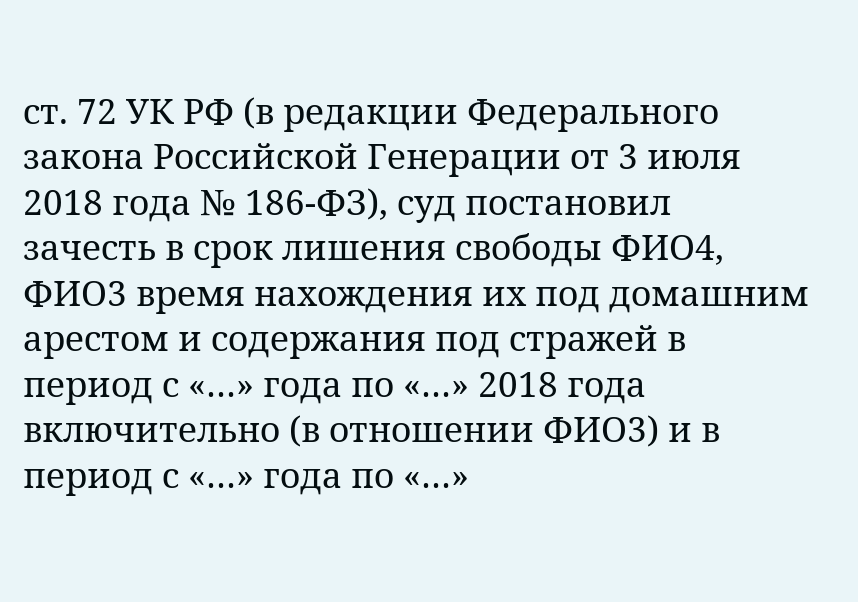ст. 72 УК РФ (в редакции Федерального закона Российской Генерации от 3 июля 2018 года № 186-ФЗ), суд постановил зачесть в срок лишения свободы ФИО4, ФИО3 время нахождения их под домашним арестом и содержания под стражей в период с «…» года по «…» 2018 года включительно (в отношении ФИО3) и в период с «…» года по «…»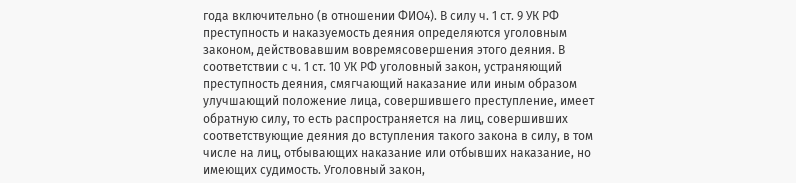года включительно (в отношении ФИО4). В силу ч. 1 ст. 9 УК РФ преступность и наказуемость деяния определяются уголовным законом, действовавшим вовремясовершения этого деяния. В соответствии с ч. 1 ст. 10 УК РФ уголовный закон, устраняющий преступность деяния, смягчающий наказание или иным образом улучшающий положение лица, совершившего преступление, имеет обратную силу, то есть распространяется на лиц, совершивших соответствующие деяния до вступления такого закона в силу, в том числе на лиц, отбывающих наказание или отбывших наказание, но имеющих судимость. Уголовный закон,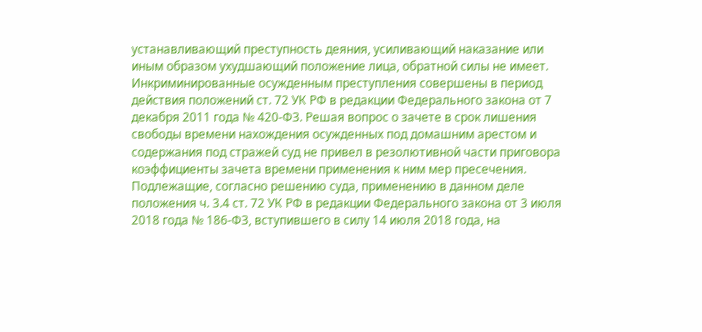устанавливающий преступность деяния, усиливающий наказание или иным образом ухудшающий положение лица, обратной силы не имеет. Инкриминированные осужденным преступления совершены в период действия положений ст. 72 УК РФ в редакции Федерального закона от 7 декабря 2011 года № 420-ФЗ. Решая вопрос о зачете в срок лишения свободы времени нахождения осужденных под домашним арестом и содержания под стражей суд не привел в резолютивной части приговора коэффициенты зачета времени применения к ним мер пресечения. Подлежащие, согласно решению суда, применению в данном деле положения ч. 3.4 ст. 72 УК РФ в редакции Федерального закона от 3 июля 2018 года № 186-ФЗ, вступившего в силу 14 июля 2018 года, на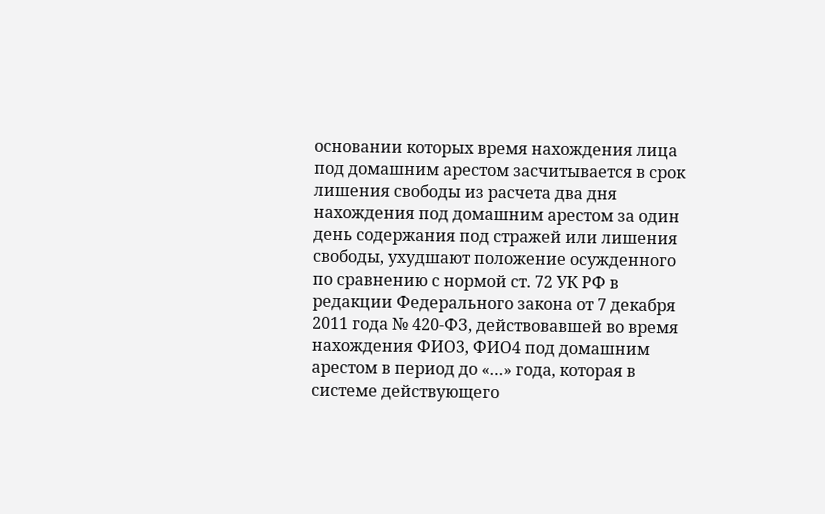основании которых время нахождения лица под домашним арестом засчитывается в срок лишения свободы из расчета два дня нахождения под домашним арестом за один день содержания под стражей или лишения свободы, ухудшают положение осужденного по сравнению с нормой ст. 72 УК РФ в редакции Федерального закона от 7 декабря 2011 года № 420-ФЗ, действовавшей во время нахождения ФИО3, ФИО4 под домашним арестом в период до «…» года, которая в системе действующего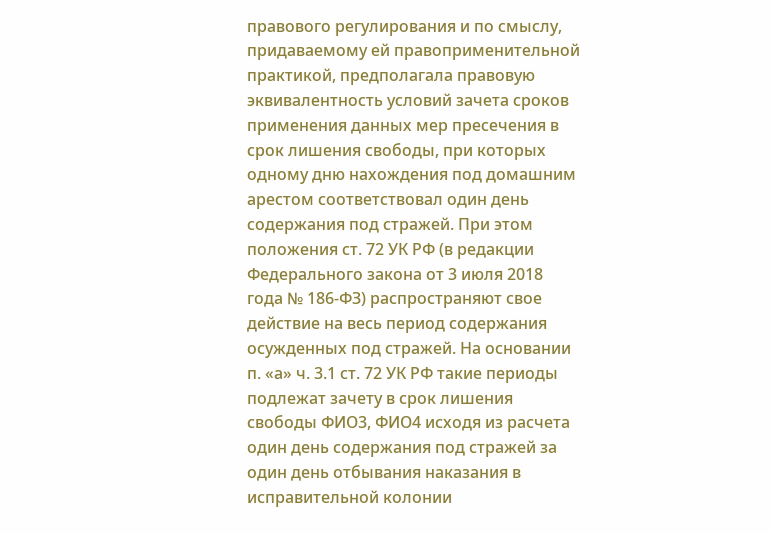правового регулирования и по смыслу, придаваемому ей правоприменительной практикой, предполагала правовую эквивалентность условий зачета сроков применения данных мер пресечения в срок лишения свободы, при которых одному дню нахождения под домашним арестом соответствовал один день содержания под стражей. При этом положения ст. 72 УК РФ (в редакции Федерального закона от 3 июля 2018 года № 186-ФЗ) распространяют свое действие на весь период содержания осужденных под стражей. На основании п. «а» ч. 3.1 ст. 72 УК РФ такие периоды подлежат зачету в срок лишения свободы ФИО3, ФИО4 исходя из расчета один день содержания под стражей за один день отбывания наказания в исправительной колонии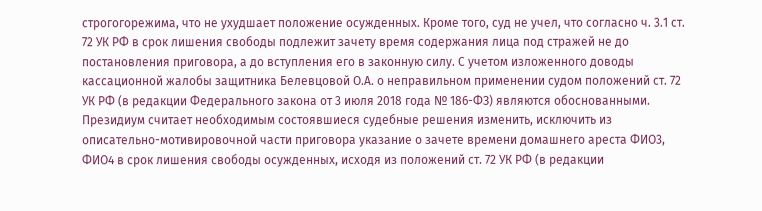строгогорежима, что не ухудшает положение осужденных. Кроме того, суд не учел, что согласно ч. 3.1 ст. 72 УК РФ в срок лишения свободы подлежит зачету время содержания лица под стражей не до постановления приговора, а до вступления его в законную силу. С учетом изложенного доводы кассационной жалобы защитника Белевцовой О.А. о неправильном применении судом положений ст. 72 УК РФ (в редакции Федерального закона от 3 июля 2018 года № 186-ФЗ) являются обоснованными. Президиум считает необходимым состоявшиеся судебные решения изменить, исключить из описательно-мотивировочной части приговора указание о зачете времени домашнего ареста ФИО3, ФИО4 в срок лишения свободы осужденных, исходя из положений ст. 72 УК РФ (в редакции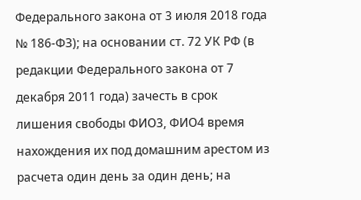Федерального закона от 3 июля 2018 года № 186-ФЗ); на основании ст. 72 УК РФ (в редакции Федерального закона от 7 декабря 2011 года) зачесть в срок лишения свободы ФИО3, ФИО4 время нахождения их под домашним арестом из расчета один день за один день; на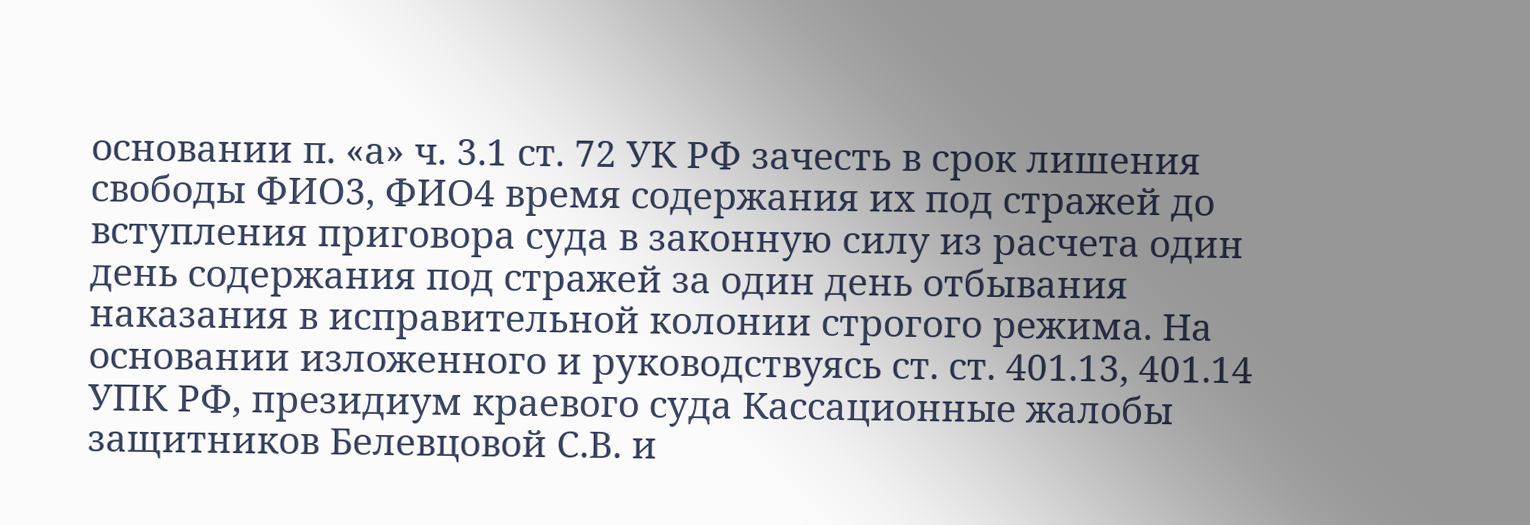основании п. «а» ч. 3.1 ст. 72 УК РФ зачесть в срок лишения свободы ФИО3, ФИО4 время содержания их под стражей до вступления приговора суда в законную силу из расчета один день содержания под стражей за один день отбывания наказания в исправительной колонии строгого режима. На основании изложенного и руководствуясь ст. ст. 401.13, 401.14 УПК РФ, президиум краевого суда Кассационные жалобы защитников Белевцовой С.В. и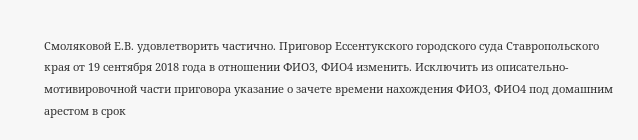Смоляковой Е.В. удовлетворить частично. Приговор Ессентукского городского суда Ставропольского края от 19 сентября 2018 года в отношении ФИО3, ФИО4 изменить. Исключить из описательно-мотивировочной части приговора указание о зачете времени нахождения ФИО3, ФИО4 под домашним арестом в срок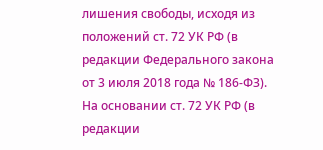лишения свободы, исходя из положений ст. 72 УК РФ (в редакции Федерального закона от 3 июля 2018 года № 186-ФЗ). На основании ст. 72 УК РФ (в редакции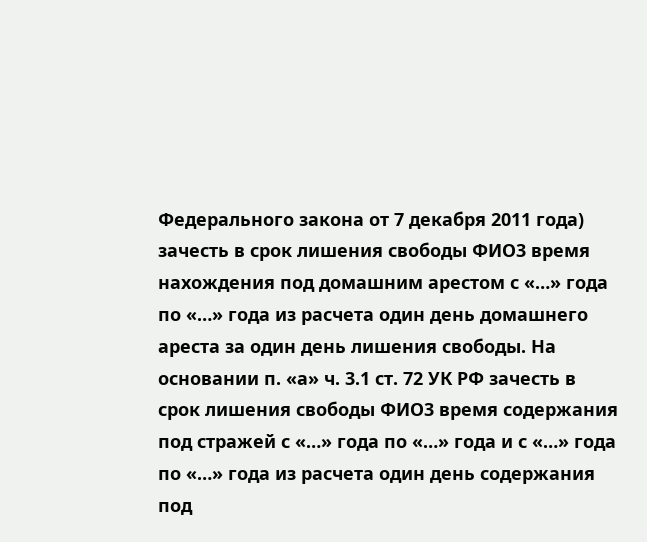Федерального закона от 7 декабря 2011 года) зачесть в срок лишения свободы ФИО3 время нахождения под домашним арестом с «…» года по «…» года из расчета один день домашнего ареста за один день лишения свободы. На основании п. «а» ч. 3.1 ст. 72 УК РФ зачесть в срок лишения свободы ФИО3 время содержания под стражей с «…» года по «…» года и с «…» года по «…» года из расчета один день содержания под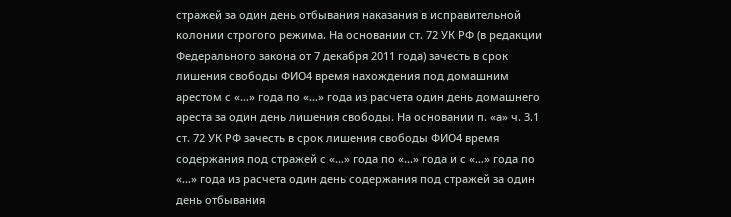стражей за один день отбывания наказания в исправительной колонии строгого режима. На основании ст. 72 УК РФ (в редакции Федерального закона от 7 декабря 2011 года) зачесть в срок лишения свободы ФИО4 время нахождения под домашним арестом с «…» года по «…» года из расчета один день домашнего ареста за один день лишения свободы. На основании п. «а» ч. 3.1 ст. 72 УК РФ зачесть в срок лишения свободы ФИО4 время содержания под стражей с «…» года по «…» года и с «…» года по «…» года из расчета один день содержания под стражей за один день отбывания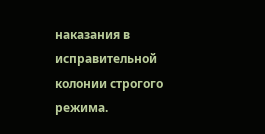наказания в исправительной колонии строгого режима.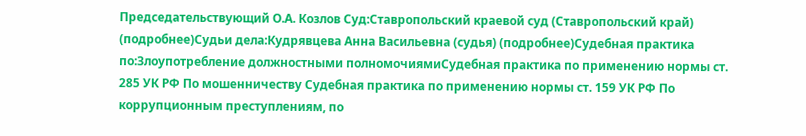Председательствующий О.А. Козлов Суд:Ставропольский краевой суд (Ставропольский край) (подробнее)Судьи дела:Кудрявцева Анна Васильевна (судья) (подробнее)Судебная практика по:Злоупотребление должностными полномочиямиСудебная практика по применению нормы ст. 285 УК РФ По мошенничеству Судебная практика по применению нормы ст. 159 УК РФ По коррупционным преступлениям, по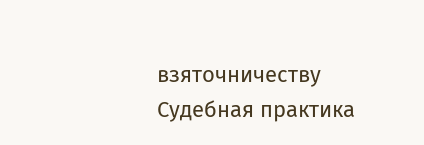взяточничеству Судебная практика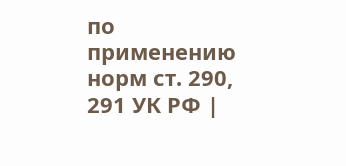по применению норм ст. 290, 291 УК РФ |